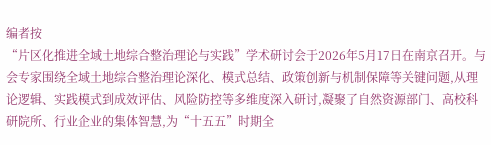编者按
“片区化推进全域土地综合整治理论与实践”学术研讨会于2026年5月17日在南京召开。与会专家围绕全域土地综合整治理论深化、模式总结、政策创新与机制保障等关键问题,从理论逻辑、实践模式到成效评估、风险防控等多维度深入研讨,凝聚了自然资源部门、高校科研院所、行业企业的集体智慧,为“十五五”时期全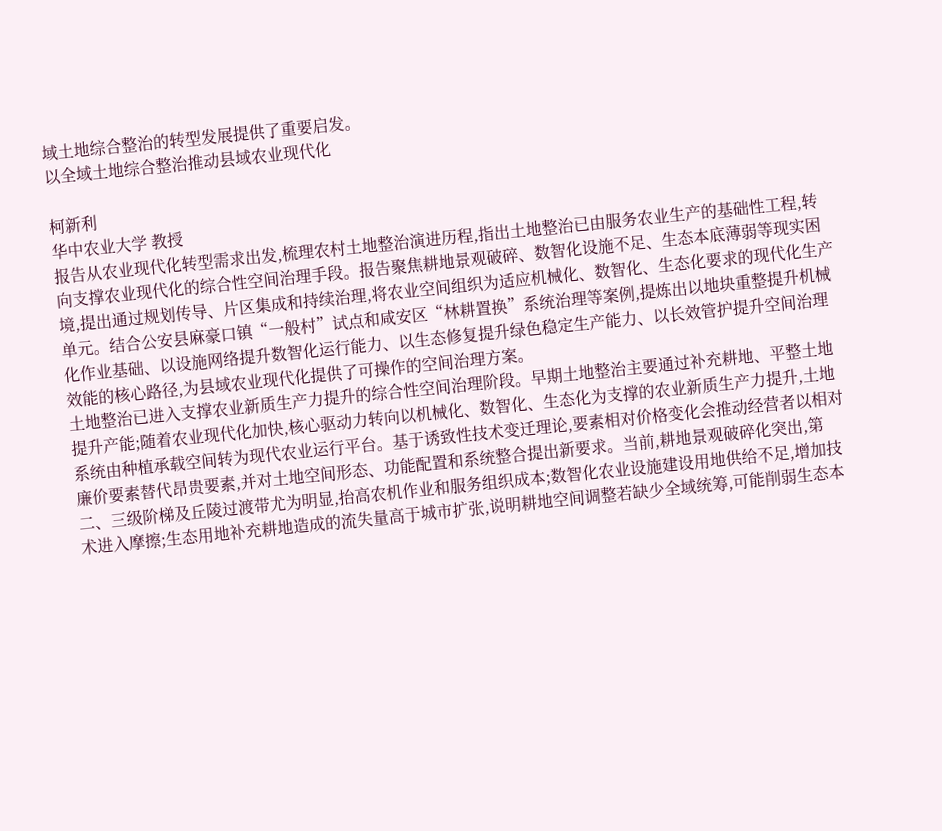域土地综合整治的转型发展提供了重要启发。
以全域土地综合整治推动县域农业现代化

柯新利
华中农业大学 教授
报告从农业现代化转型需求出发,梳理农村土地整治演进历程,指出土地整治已由服务农业生产的基础性工程,转向支撑农业现代化的综合性空间治理手段。报告聚焦耕地景观破碎、数智化设施不足、生态本底薄弱等现实困境,提出通过规划传导、片区集成和持续治理,将农业空间组织为适应机械化、数智化、生态化要求的现代化生产单元。结合公安县麻豪口镇“一般村”试点和咸安区“林耕置换”系统治理等案例,提炼出以地块重整提升机械化作业基础、以设施网络提升数智化运行能力、以生态修复提升绿色稳定生产能力、以长效管护提升空间治理效能的核心路径,为县域农业现代化提供了可操作的空间治理方案。
土地整治已进入支撑农业新质生产力提升的综合性空间治理阶段。早期土地整治主要通过补充耕地、平整土地提升产能;随着农业现代化加快,核心驱动力转向以机械化、数智化、生态化为支撑的农业新质生产力提升,土地系统由种植承载空间转为现代农业运行平台。基于诱致性技术变迁理论,要素相对价格变化会推动经营者以相对廉价要素替代昂贵要素,并对土地空间形态、功能配置和系统整合提出新要求。当前,耕地景观破碎化突出,第二、三级阶梯及丘陵过渡带尤为明显,抬高农机作业和服务组织成本;数智化农业设施建设用地供给不足,增加技术进入摩擦;生态用地补充耕地造成的流失量高于城市扩张,说明耕地空间调整若缺少全域统筹,可能削弱生态本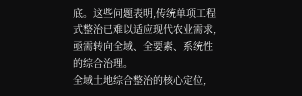底。这些问题表明,传统单项工程式整治已难以适应现代农业需求,亟需转向全域、全要素、系统性的综合治理。
全域土地综合整治的核心定位,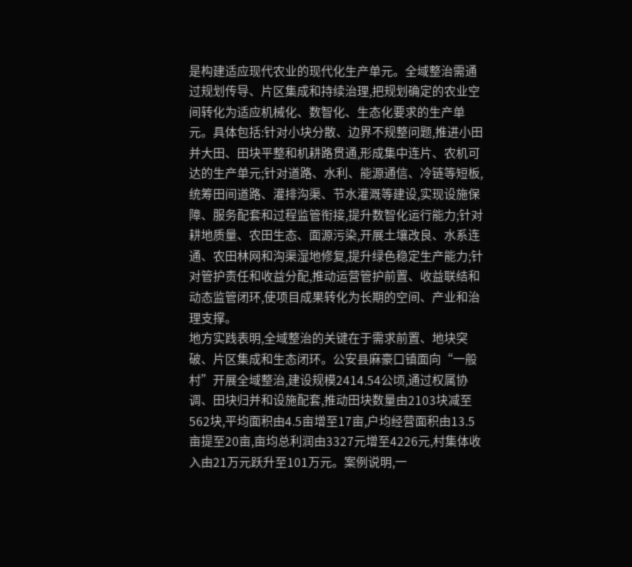是构建适应现代农业的现代化生产单元。全域整治需通过规划传导、片区集成和持续治理,把规划确定的农业空间转化为适应机械化、数智化、生态化要求的生产单元。具体包括:针对小块分散、边界不规整问题,推进小田并大田、田块平整和机耕路贯通,形成集中连片、农机可达的生产单元;针对道路、水利、能源通信、冷链等短板,统筹田间道路、灌排沟渠、节水灌溉等建设,实现设施保障、服务配套和过程监管衔接,提升数智化运行能力;针对耕地质量、农田生态、面源污染,开展土壤改良、水系连通、农田林网和沟渠湿地修复,提升绿色稳定生产能力;针对管护责任和收益分配,推动运营管护前置、收益联结和动态监管闭环,使项目成果转化为长期的空间、产业和治理支撑。
地方实践表明,全域整治的关键在于需求前置、地块突破、片区集成和生态闭环。公安县麻豪口镇面向“一般村”开展全域整治,建设规模2414.54公顷,通过权属协调、田块归并和设施配套,推动田块数量由2103块减至562块,平均面积由4.5亩增至17亩,户均经营面积由13.5亩提至20亩,亩均总利润由3327元增至4226元,村集体收入由21万元跃升至101万元。案例说明,一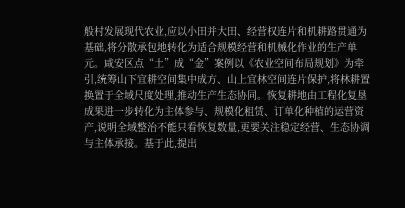般村发展现代农业,应以小田并大田、经营权连片和机耕路贯通为基础,将分散承包地转化为适合规模经营和机械化作业的生产单元。咸安区点“土”成“金”案例以《农业空间布局规划》为牵引,统筹山下宜耕空间集中成方、山上宜林空间连片保护,将林耕置换置于全域尺度处理,推动生产生态协同。恢复耕地由工程化复垦成果进一步转化为主体参与、规模化租赁、订单化种植的运营资产,说明全域整治不能只看恢复数量,更要关注稳定经营、生态协调与主体承接。基于此,提出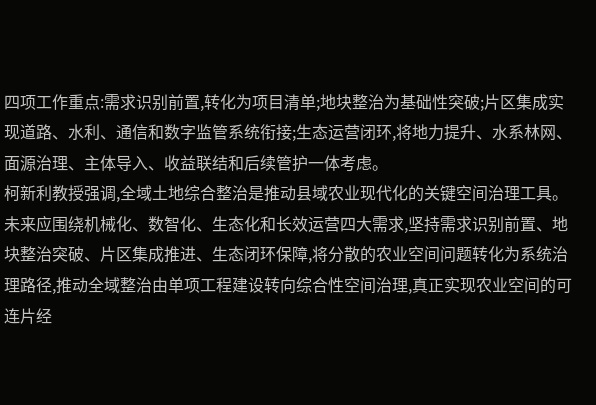四项工作重点:需求识别前置,转化为项目清单;地块整治为基础性突破;片区集成实现道路、水利、通信和数字监管系统衔接;生态运营闭环,将地力提升、水系林网、面源治理、主体导入、收益联结和后续管护一体考虑。
柯新利教授强调,全域土地综合整治是推动县域农业现代化的关键空间治理工具。未来应围绕机械化、数智化、生态化和长效运营四大需求,坚持需求识别前置、地块整治突破、片区集成推进、生态闭环保障,将分散的农业空间问题转化为系统治理路径,推动全域整治由单项工程建设转向综合性空间治理,真正实现农业空间的可连片经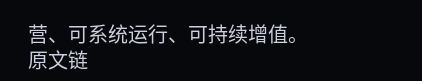营、可系统运行、可持续增值。
原文链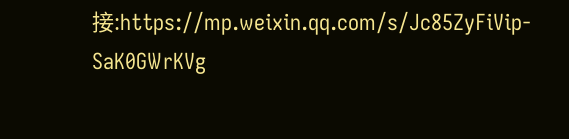接:https://mp.weixin.qq.com/s/Jc85ZyFiVip-SaK0GWrKVg